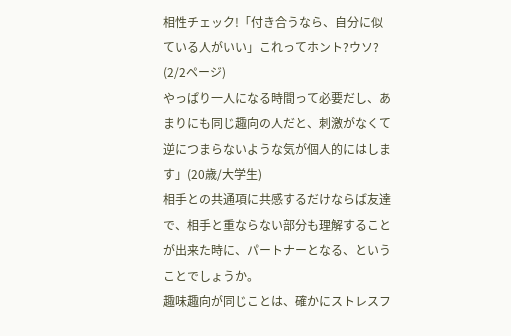相性チェック!「付き合うなら、自分に似ている人がいい」これってホント?ウソ? (2/2ページ)
やっぱり一人になる時間って必要だし、あまりにも同じ趣向の人だと、刺激がなくて逆につまらないような気が個人的にはします」(20歳/大学生)
相手との共通項に共感するだけならば友達で、相手と重ならない部分も理解することが出来た時に、パートナーとなる、ということでしょうか。
趣味趣向が同じことは、確かにストレスフ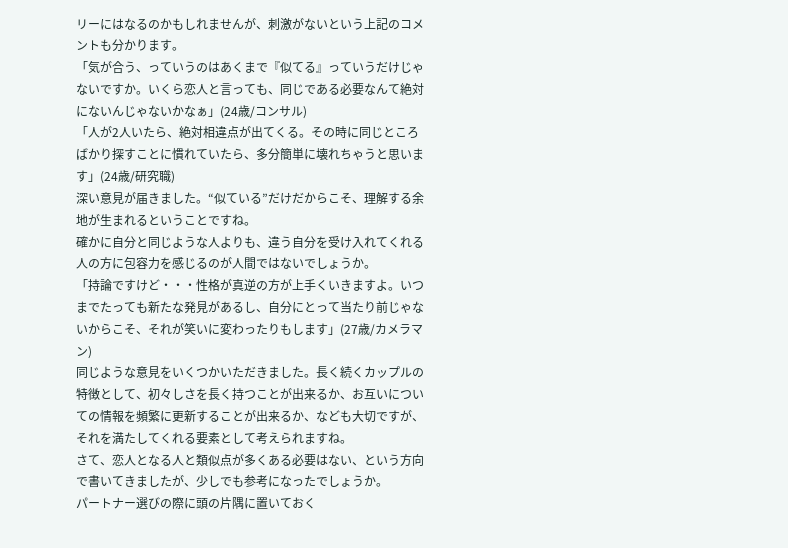リーにはなるのかもしれませんが、刺激がないという上記のコメントも分かります。
「気が合う、っていうのはあくまで『似てる』っていうだけじゃないですか。いくら恋人と言っても、同じである必要なんて絶対にないんじゃないかなぁ」(24歳/コンサル)
「人が2人いたら、絶対相違点が出てくる。その時に同じところばかり探すことに慣れていたら、多分簡単に壊れちゃうと思います」(24歳/研究職)
深い意見が届きました。“似ている”だけだからこそ、理解する余地が生まれるということですね。
確かに自分と同じような人よりも、違う自分を受け入れてくれる人の方に包容力を感じるのが人間ではないでしょうか。
「持論ですけど・・・性格が真逆の方が上手くいきますよ。いつまでたっても新たな発見があるし、自分にとって当たり前じゃないからこそ、それが笑いに変わったりもします」(27歳/カメラマン)
同じような意見をいくつかいただきました。長く続くカップルの特徴として、初々しさを長く持つことが出来るか、お互いについての情報を頻繁に更新することが出来るか、なども大切ですが、それを満たしてくれる要素として考えられますね。
さて、恋人となる人と類似点が多くある必要はない、という方向で書いてきましたが、少しでも参考になったでしょうか。
パートナー選びの際に頭の片隅に置いておく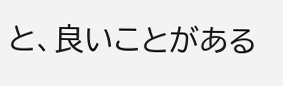と、良いことがある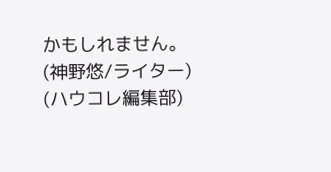かもしれません。
(神野悠/ライター)
(ハウコレ編集部)